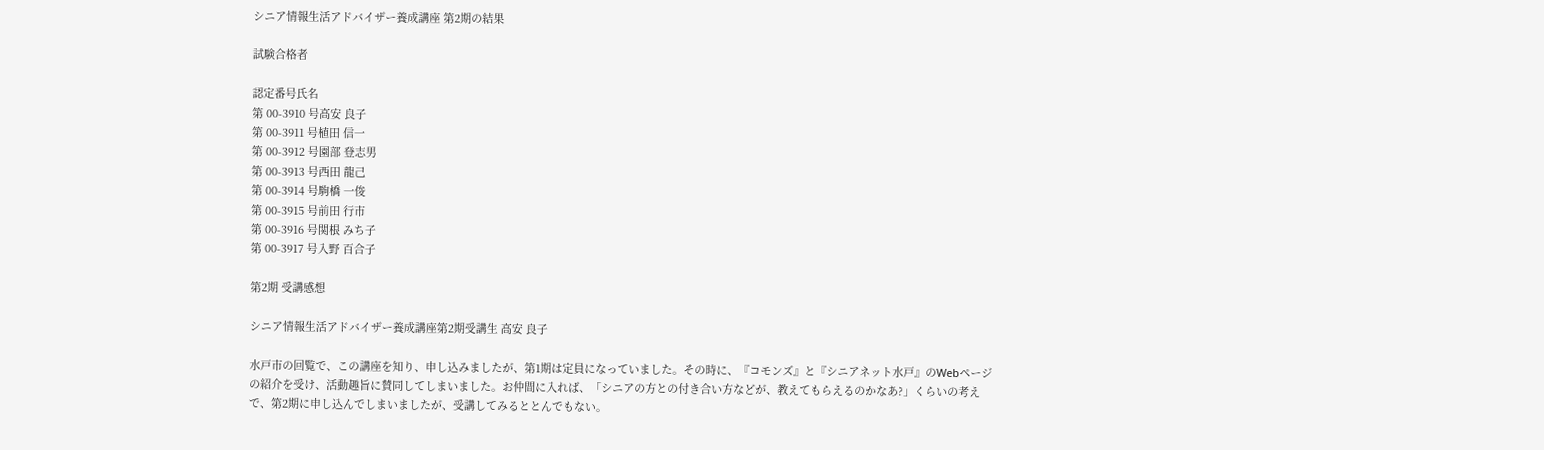シニア情報生活アドバイザー養成講座 第2期の結果

試験合格者

認定番号氏名
第 00-3910 号高安 良子
第 00-3911 号植田 信一
第 00-3912 号園部 登志男
第 00-3913 号西田 龍己
第 00-3914 号駒橋 一俊
第 00-3915 号前田 行市
第 00-3916 号関根 みち子
第 00-3917 号入野 百合子

第2期 受講感想

シニア情報生活アドバイザー養成講座第2期受講生 高安 良子

水戸市の回覧で、この講座を知り、申し込みましたが、第1期は定員になっていました。その時に、『コモンズ』と『シニアネット水戸』のWebページの紹介を受け、活動趣旨に賛同してしまいました。お仲間に入れば、「シニアの方との付き合い方などが、教えてもらえるのかなあ?」くらいの考えで、第2期に申し込んでしまいましたが、受講してみるととんでもない。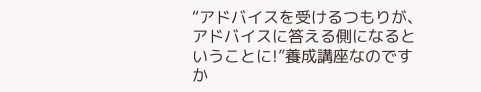“アドバイスを受けるつもりが、アドバイスに答える側になるということに!”養成講座なのですか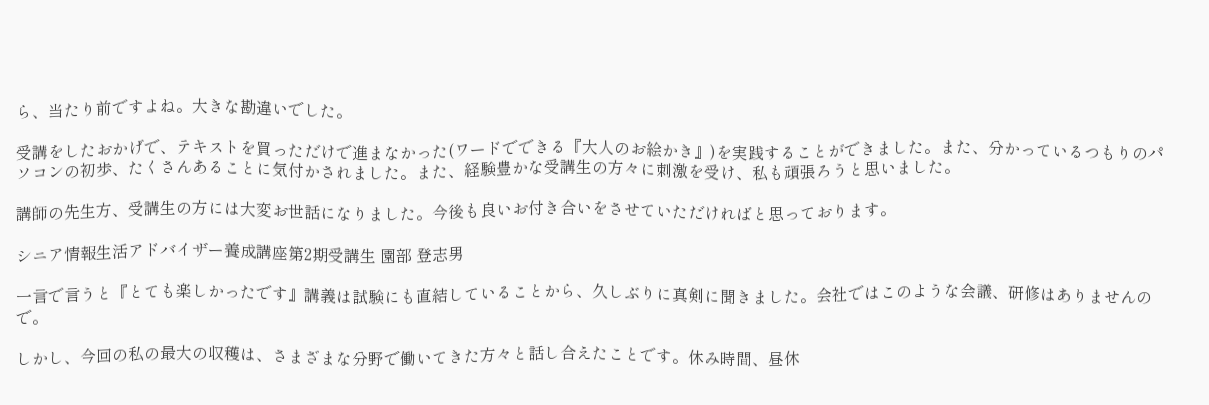ら、当たり前ですよね。大きな勘違いでした。

受講をしたおかげで、テキストを買っただけで進まなかった(ワードでできる『大人のお絵かき』)を実践することができました。また、分かっているつもりのパソコンの初歩、たくさんあることに気付かされました。また、経験豊かな受講生の方々に刺激を受け、私も頑張ろうと思いました。

講師の先生方、受講生の方には大変お世話になりました。今後も良いお付き合いをさせていただければと思っております。

シニア情報生活アドバイザー養成講座第2期受講生 園部 登志男

一言で言うと『とても楽しかったです』講義は試験にも直結していることから、久しぶりに真剣に聞きました。会社ではこのような会議、研修はありませんので。

しかし、今回の私の最大の収穫は、さまざまな分野で働いてきた方々と話し合えたことです。休み時間、昼休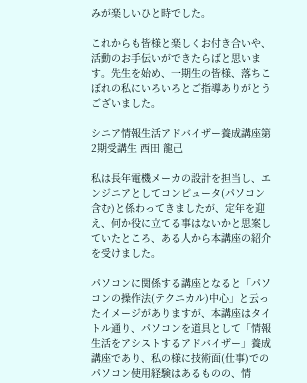みが楽しいひと時でした。

これからも皆様と楽しくお付き合いや、活動のお手伝いができたらばと思います。先生を始め、一期生の皆様、落ちこぼれの私にいろいろとご指導ありがとうございました。

シニア情報生活アドバイザー養成講座第2期受講生 西田 龍己

私は長年電機メーカの設計を担当し、エンジニアとしてコンピュータ(パソコン含む)と係わってきましたが、定年を迎え、何か役に立てる事はないかと思案していたところ、ある人から本講座の紹介を受けました。

パソコンに関係する講座となると「パソコンの操作法(テクニカル)中心」と云ったイメージがありますが、本講座はタイトル通り、パソコンを道具として「情報生活をアシストするアドバイザー」養成講座であり、私の様に技術面(仕事)でのパソコン使用経験はあるものの、情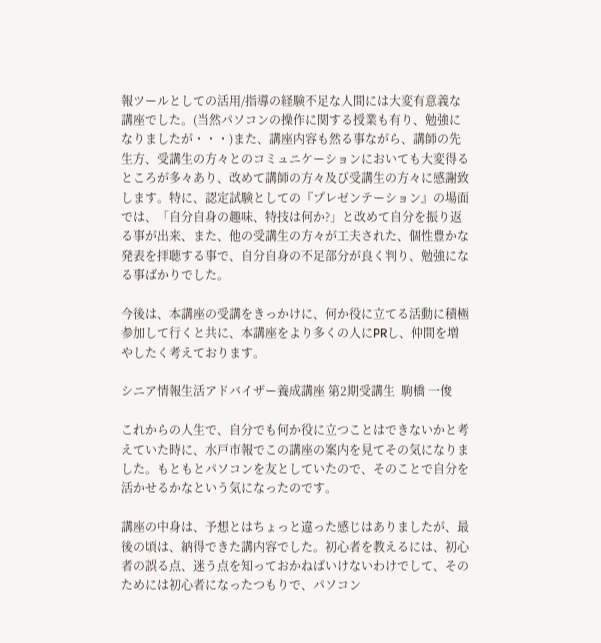報ツールとしての活用/指導の経験不足な人間には大変有意義な講座でした。(当然パソコンの操作に関する授業も有り、勉強になりましたが・・・)また、講座内容も然る事ながら、講師の先生方、受講生の方々とのコミュニケーションにおいても大変得るところが多々あり、改めて講師の方々及び受講生の方々に感謝致します。特に、認定試験としての『プレゼンテーション』の場面では、「自分自身の趣味、特技は何か?」と改めて自分を振り返る事が出来、また、他の受講生の方々が工夫された、個性豊かな発表を拝聴する事で、自分自身の不足部分が良く判り、勉強になる事ばかりでした。

今後は、本講座の受講をきっかけに、何か役に立てる活動に積極参加して行くと共に、本講座をより多くの人にPRし、仲間を増やしたく考えております。

シニア情報生活アドバイザー養成講座 第2期受講生  駒橋 一俊

これからの人生で、自分でも何か役に立つことはできないかと考えていた時に、水戸市報でこの講座の案内を見てその気になりました。もともとパソコンを友としていたので、そのことで自分を活かせるかなという気になったのです。

講座の中身は、予想とはちょっと違った感じはありましたが、最後の頃は、納得できた講内容でした。初心者を教えるには、初心者の誤る点、迷う点を知っておかねばいけないわけでして、そのためには初心者になったつもりで、パソコン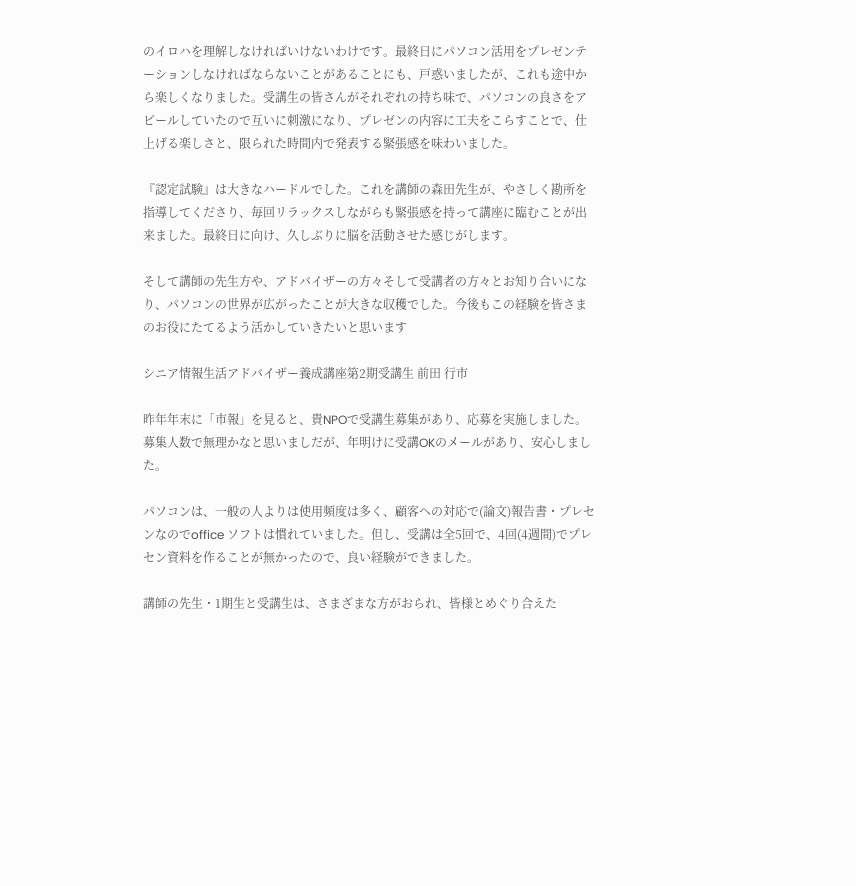のイロハを理解しなければいけないわけです。最終日にパソコン活用をプレゼンテーションしなければならないことがあることにも、戸惑いましたが、これも途中から楽しくなりました。受講生の皆さんがそれぞれの持ち味で、パソコンの良さをアピールしていたので互いに刺激になり、プレゼンの内容に工夫をこらすことで、仕上げる楽しさと、限られた時間内で発表する緊張感を味わいました。

『認定試験』は大きなハードルでした。これを講師の森田先生が、やさしく勘所を指導してくださり、毎回リラックスしながらも緊張感を持って講座に臨むことが出来ました。最終日に向け、久しぶりに脳を活動させた感じがします。

そして講師の先生方や、アドバイザーの方々そして受講者の方々とお知り合いになり、パソコンの世界が広がったことが大きな収穫でした。今後もこの経験を皆さまのお役にたてるよう活かしていきたいと思います

シニア情報生活アドバイザー養成講座第2期受講生 前田 行市

昨年年末に「市報」を見ると、貴NPOで受講生募集があり、応募を実施しました。募集人数で無理かなと思いましだが、年明けに受講OKのメールがあり、安心しました。

パソコンは、一般の人よりは使用頻度は多く、顧客への対応で(論文)報告書・プレセンなのでoffice ソフトは慣れていました。但し、受講は全5回で、4回(4週間)でプレセン資料を作ることが無かったので、良い経験ができました。

講師の先生・1期生と受講生は、さまざまな方がおられ、皆様とめぐり合えた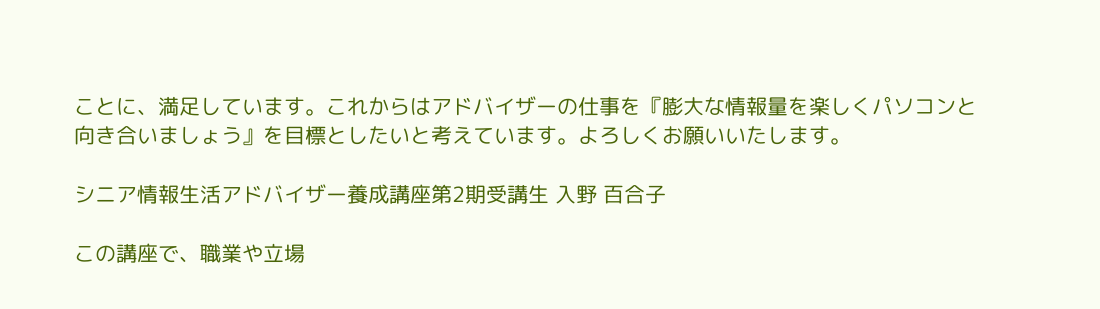ことに、満足しています。これからはアドバイザーの仕事を『膨大な情報量を楽しくパソコンと向き合いましょう』を目標としたいと考えています。よろしくお願いいたします。

シニア情報生活アドバイザー養成講座第2期受講生 入野 百合子

この講座で、職業や立場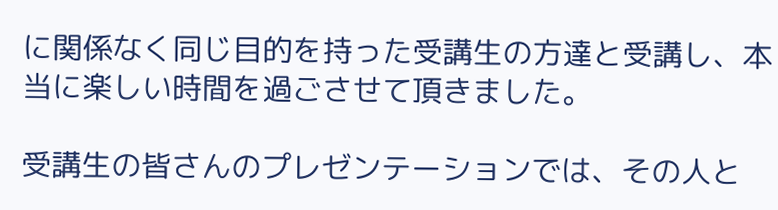に関係なく同じ目的を持った受講生の方達と受講し、本当に楽しい時間を過ごさせて頂きました。

受講生の皆さんのプレゼンテーションでは、その人と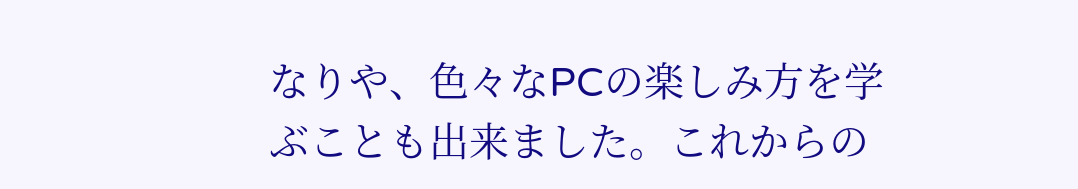なりや、色々なPCの楽しみ方を学ぶことも出来ました。これからの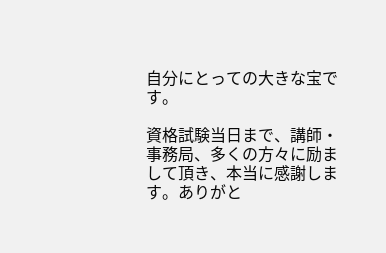自分にとっての大きな宝です。

資格試験当日まで、講師・事務局、多くの方々に励まして頂き、本当に感謝します。ありがと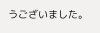うございました。